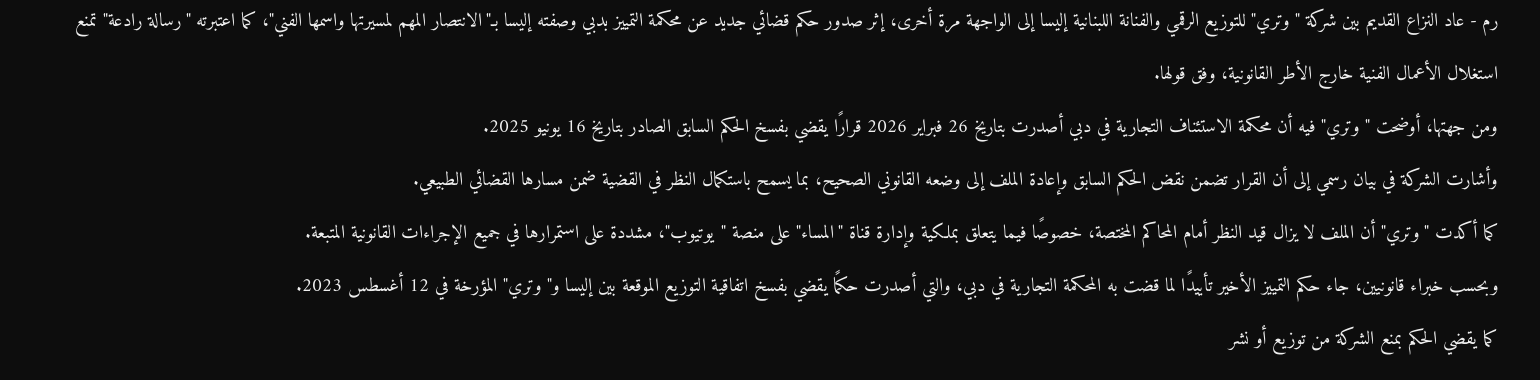رم - عاد النزاع القديم بين شركة "وتري" للتوزيع الرقمي والفنانة اللبنانية إليسا إلى الواجهة مرة أخرى، إثر صدور حكم قضائي جديد عن محكمة التمييز بدبي وصفته إليسا بـ"الانتصار المهم لمسيرتها واسمها الفني"، كما اعتبرته "رسالة رادعة" تمنع استغلال الأعمال الفنية خارج الأطر القانونية، وفق قولها.
ومن جهتها، أوضحت "وتري" فيه أن محكمة الاستئناف التجارية في دبي أصدرت بتاريخ 26 فبراير 2026 قرارًا يقضي بفسخ الحكم السابق الصادر بتاريخ 16 يونيو 2025.
وأشارت الشركة في بيان رسمي إلى أن القرار تضمن نقض الحكم السابق وإعادة الملف إلى وضعه القانوني الصحيح، بما يسمح باستكمال النظر في القضية ضمن مسارها القضائي الطبيعي.
كما أكدت "وتري" أن الملف لا يزال قيد النظر أمام المحاكم المختصة، خصوصًا فيما يتعلق بملكية وإدارة قناة "المساء" على منصة "يوتيوب"، مشددة على استمرارها في جميع الإجراءات القانونية المتبعة.
وبحسب خبراء قانونيين، جاء حكم التمييز الأخير تأييدًا لما قضت به المحكمة التجارية في دبي، والتي أصدرت حكمًا يقضي بفسخ اتفاقية التوزيع الموقعة بين إليسا و"وتري" المؤرخة في 12 أغسطس 2023.
كما يقضي الحكم بمنع الشركة من توزيع أو نشر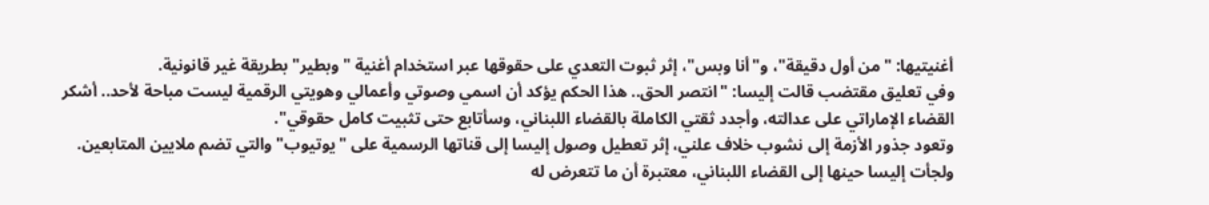أغنيتيها: "من أول دقيقة"، و"أنا وبس"، إثر ثبوت التعدي على حقوقها عبر استخدام أغنية "وبطير" بطريقة غير قانونية.
وفي تعليق مقتضب قالت إليسا: "انتصر الحق.. هذا الحكم يؤكد أن اسمي وصوتي وأعمالي وهويتي الرقمية ليست مباحة لأحد.. أشكر القضاء الإماراتي على عدالته، وأجدد ثقتي الكاملة بالقضاء اللبناني، وسأتابع حتى تثبيت كامل حقوقي".
وتعود جذور الأزمة إلى نشوب خلاف علني، إثر تعطيل وصول إليسا إلى قناتها الرسمية على "يوتيوب" والتي تضم ملايين المتابعين.
ولجأت إليسا حينها إلى القضاء اللبناني، معتبرة أن ما تتعرض له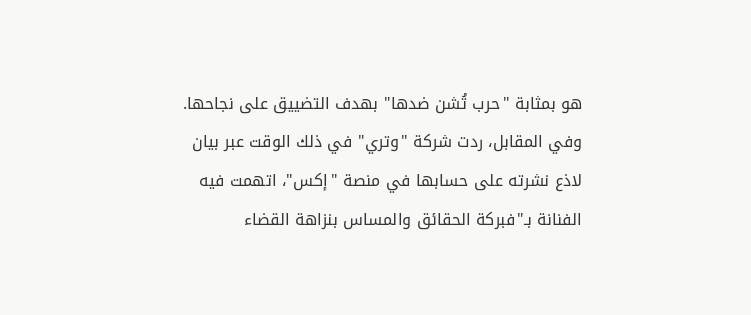هو بمثابة "حرب تُشن ضدها" بهدف التضييق على نجاحها.
وفي المقابل، ردت شركة "وتري" في ذلك الوقت عبر بيان لاذع نشرته على حسابها في منصة "إكس"، اتهمت فيه الفنانة بـ"فبركة الحقائق والمساس بنزاهة القضاء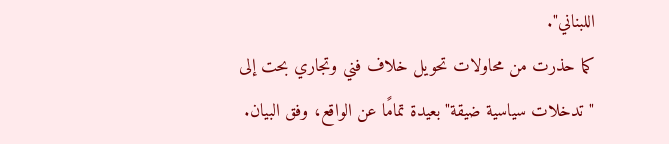اللبناني".
كما حذرت من محاولات تحويل خلاف فني وتجاري بحت إلى "تدخلات سياسية ضيقة" بعيدة تمامًا عن الواقع، وفق البيان.